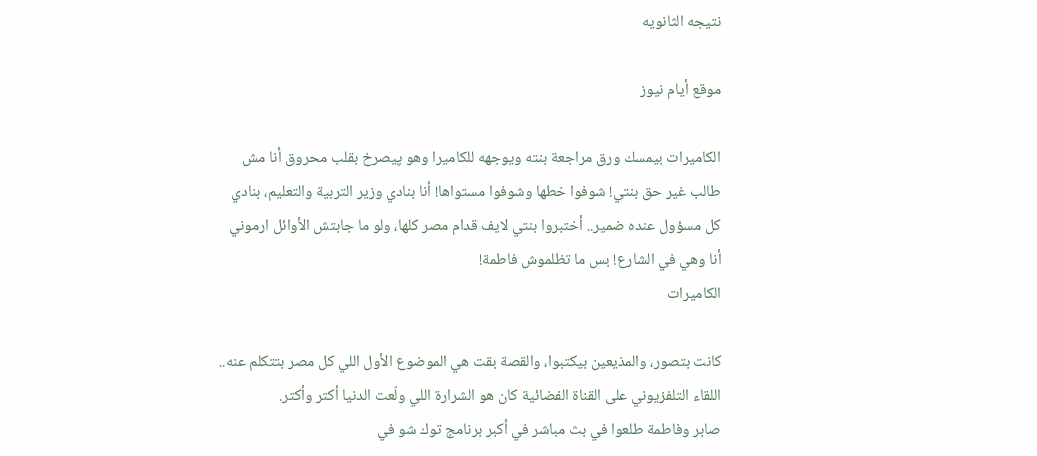نتيجه الثانويه

موقع أيام نيوز

الكاميرات بيمسك ورق مراجعة بنته ويوجهه للكاميرا وهو پيصرخ بقلب محروق أنا مش طالب غير حق بنتي! شوفوا خطها وشوفوا مستواها! أنا بنادي وزير التربية والتعليم، بنادي كل مسؤول عنده ضمير.. أختبروا بنتي لايف قدام مصر كلها، ولو ما جابتش الأوائل ارموني أنا وهي في الشارع! بس ما تظلموش فاطمة!
الكاميرات

كانت بتصور، والمذيعين بيكتبوا، والقصة بقت هي الموضوع الأول اللي كل مصر بتتكلم عنه..
اللقاء التلفزيوني على القناة الفضائية كان هو الشرارة اللي ولّعت الدنيا أكتر وأكتر.
صابر وفاطمة طلعوا في بث مباشر في أكبر برنامج توك شو في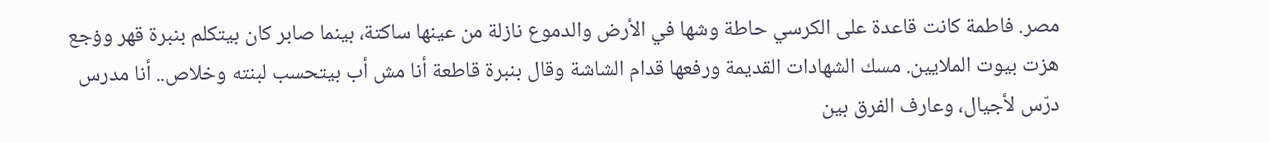مصر. فاطمة كانت قاعدة على الكرسي حاطة وشها في الأرض والدموع نازلة من عينها ساكتة، بينما صابر كان بيتكلم بنبرة قهر وۏجع هزت بيوت الملايين. مسك الشهادات القديمة ورفعها قدام الشاشة وقال بنبرة قاطعة أنا مش أب بيتحسب لبنته وخلاص.. أنا مدرس درّس لأجيال، وعارف الفرق بين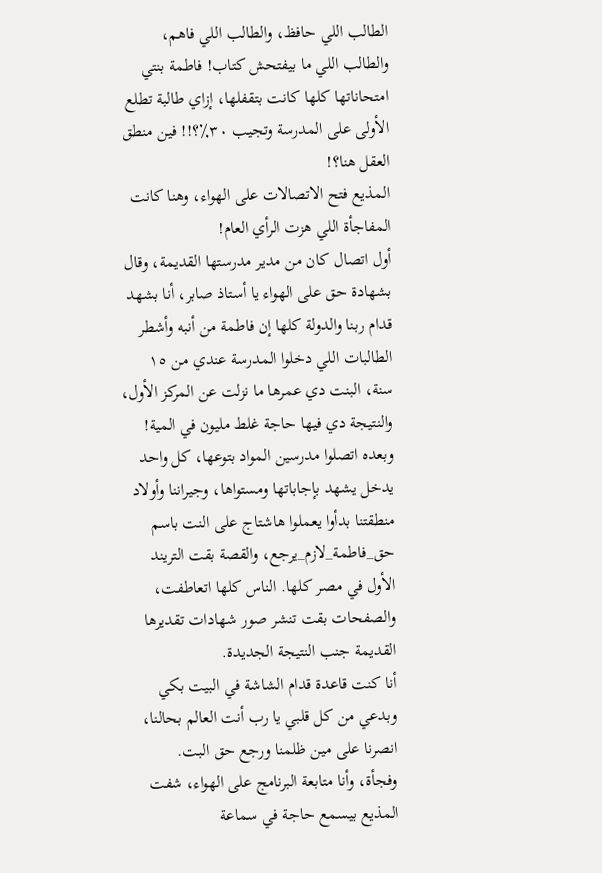الطالب اللي حافظ، والطالب اللي فاهم، والطالب اللي ما بيفتحش كتاب! فاطمة بنتي امتحاناتها كلها كانت بتقفلها، إزاي طالبة تطلع الأولى على المدرسة وتجيب ٣٠٪؟!! فين منطق العقل هنا؟!
المذيع فتح الاتصالات على الهواء، وهنا كانت المفاجأة اللي هزت الرأي العام!
أول اتصال كان من مدير مدرستها القديمة، وقال بشهادة حق على الهواء يا أستاذ صابر، أنا بشهد قدام ربنا والدولة كلها إن فاطمة من أنبه وأشطر الطالبات اللي دخلوا المدرسة عندي من ١٥ سنة، البنت دي عمرها ما نزلت عن المركز الأول، والنتيجة دي فيها حاجة غلط مليون في المية!
وبعده اتصلوا مدرسين المواد بتوعها، كل واحد يدخل يشهد بإجاباتها ومستواها، وجيراننا وأولاد منطقتنا بدأوا يعملوا هاشتاج على النت باسم حق_فاطمة_لازم_يرجع، والقصة بقت التريند الأول في مصر كلها. الناس كلها اتعاطفت، والصفحات بقت تنشر صور شهادات تقديرها القديمة جنب النتيجة الجديدة.
أنا كنت قاعدة قدام الشاشة في البيت بكي وبدعي من كل قلبي يا رب أنت العالم بحالنا، انصرنا على مين ظلمنا ورجع حق البت.
وفجأة، وأنا متابعة البرنامج على الهواء، شفت المذيع بيسمع حاجة في سماعة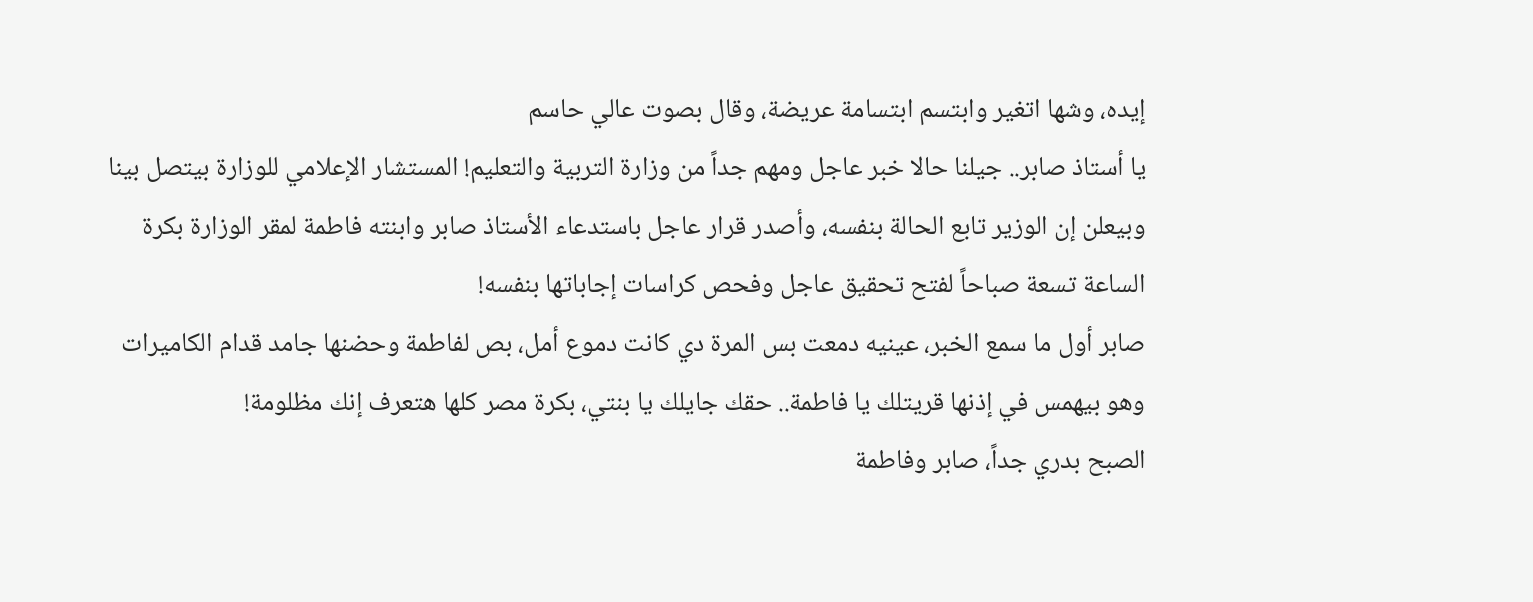إيده، وشها اتغير وابتسم ابتسامة عريضة، وقال بصوت عالي حاسم
يا أستاذ صابر.. جيلنا حالا خبر عاجل ومهم جداً من وزارة التربية والتعليم! المستشار الإعلامي للوزارة بيتصل بينا وبيعلن إن الوزير تابع الحالة بنفسه، وأصدر قرار عاجل باستدعاء الأستاذ صابر وابنته فاطمة لمقر الوزارة بكرة الساعة تسعة صباحاً لفتح تحقيق عاجل وفحص كراسات إجاباتها بنفسه!
صابر أول ما سمع الخبر، عينيه دمعت بس المرة دي كانت دموع أمل، بص لفاطمة وحضنها جامد قدام الكاميرات وهو بيهمس في إذنها قريتلك يا فاطمة.. حقك جايلك يا بنتي، بكرة مصر كلها هتعرف إنك مظلومة!
الصبح بدري جداً، صابر وفاطمة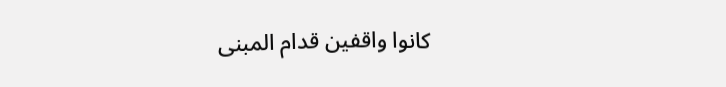كانوا واقفين قدام المبنى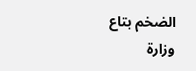الضخم بتاع وزارة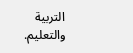التربية والتعليم.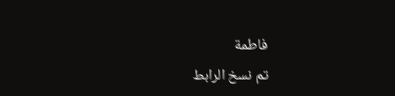فاطمة
تم نسخ الرابط